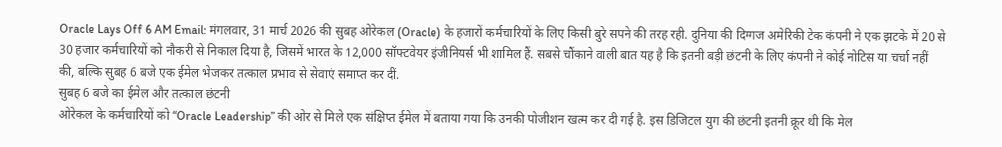Oracle Lays Off 6 AM Email: मंगलवार, 31 मार्च 2026 की सुबह ओरेकल (Oracle) के हजारों कर्मचारियों के लिए किसी बुरे सपने की तरह रही. दुनिया की दिग्गज अमेरिकी टेक कंपनी ने एक झटके में 20 से 30 हजार कर्मचारियों को नौकरी से निकाल दिया है, जिसमें भारत के 12,000 सॉफ्टवेयर इंजीनियर्स भी शामिल हैं. सबसे चौंकाने वाली बात यह है कि इतनी बड़ी छंटनी के लिए कंपनी ने कोई नोटिस या चर्चा नहीं की, बल्कि सुबह 6 बजे एक ईमेल भेजकर तत्काल प्रभाव से सेवाएं समाप्त कर दीं.
सुबह 6 बजे का ईमेल और तत्काल छंटनी
ओरेकल के कर्मचारियों को “Oracle Leadership” की ओर से मिले एक संक्षिप्त ईमेल में बताया गया कि उनकी पोजीशन खत्म कर दी गई है. इस डिजिटल युग की छंटनी इतनी क्रूर थी कि मेल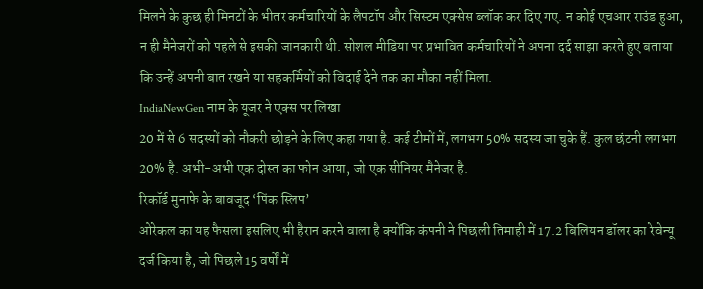मिलने के कुछ ही मिनटों के भीतर कर्मचारियों के लैपटॉप और सिस्टम एक्सेस ब्लॉक कर दिए गए. न कोई एचआर राउंड हुआ, न ही मैनेजरों को पहले से इसकी जानकारी थी. सोशल मीडिया पर प्रभावित कर्मचारियों ने अपना दर्द साझा करते हुए बताया कि उन्हें अपनी बात रखने या सहकर्मियों को विदाई देने तक का मौका नहीं मिला.
IndiaNewGen नाम के यूजर ने एक्स पर लिखा
20 में से 6 सदस्यों को नौकरी छोड़ने के लिए कहा गया है. कई टीमों में, लगभग 50% सदस्य जा चुके हैं. कुल छंटनी लगभग 20% है. अभी-अभी एक दोस्त का फोन आया, जो एक सीनियर मैनेजर है.
रिकॉर्ड मुनाफे के बावजूद ‘पिंक स्लिप’
ओरेकल का यह फैसला इसलिए भी हैरान करने वाला है क्योंकि कंपनी ने पिछली तिमाही में 17.2 बिलियन डॉलर का रेवेन्यू दर्ज किया है, जो पिछले 15 वर्षों में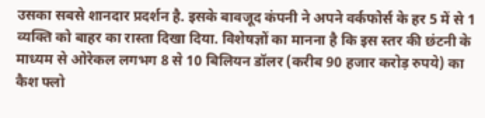उसका सबसे शानदार प्रदर्शन है. इसके बावजूद कंपनी ने अपने वर्कफोर्स के हर 5 में से 1 व्यक्ति को बाहर का रास्ता दिखा दिया. विशेषज्ञों का मानना है कि इस स्तर की छंटनी के माध्यम से ओरेकल लगभग 8 से 10 बिलियन डॉलर (करीब 90 हजार करोड़ रुपये) का कैश फ्लो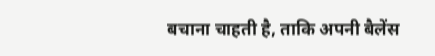बचाना चाहती है, ताकि अपनी बैलेंस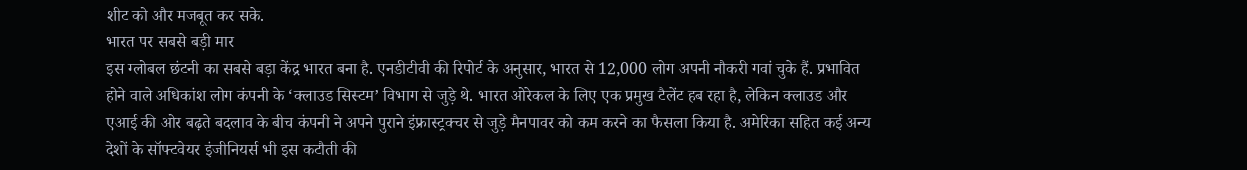शीट को और मजबूत कर सके.
भारत पर सबसे बड़ी मार
इस ग्लोबल छंटनी का सबसे बड़ा केंद्र भारत बना है. एनडीटीवी की रिपोर्ट के अनुसार, भारत से 12,000 लोग अपनी नौकरी गवां चुके हैं. प्रभावित होने वाले अधिकांश लोग कंपनी के ‘क्लाउड सिस्टम’ विभाग से जुड़े थे. भारत ओरेकल के लिए एक प्रमुख टैलेंट हब रहा है, लेकिन क्लाउड और एआई की ओर बढ़ते बदलाव के बीच कंपनी ने अपने पुराने इंफ्रास्ट्रक्चर से जुड़े मैनपावर को कम करने का फैसला किया है. अमेरिका सहित कई अन्य देशों के सॉफ्टवेयर इंजीनियर्स भी इस कटौती की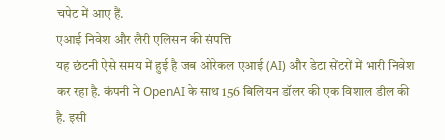चपेट में आए हैं.
एआई निवेश और लैरी एलिसन की संपत्ति
यह छंटनी ऐसे समय में हुई है जब ओरेकल एआई (AI) और डेटा सेंटरों में भारी निवेश कर रहा है. कंपनी ने OpenAI के साथ 156 बिलियन डॉलर की एक विशाल डील की है. इसी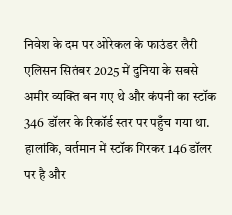निवेश के दम पर ओरेकल के फाउंडर लैरी एलिसन सितंबर 2025 में दुनिया के सबसे अमीर व्यक्ति बन गए थे और कंपनी का स्टॉक 346 डॉलर के रिकॉर्ड स्तर पर पहुँच गया था. हालांकि, वर्तमान में स्टॉक गिरकर 146 डॉलर पर है और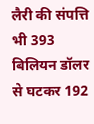लैरी की संपत्ति भी 393 बिलियन डॉलर से घटकर 192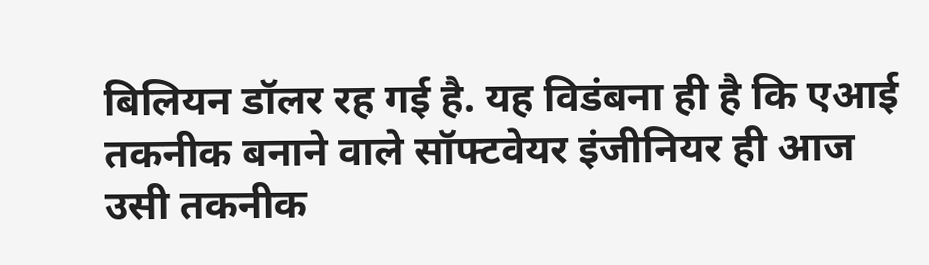बिलियन डॉलर रह गई है. यह विडंबना ही है कि एआई तकनीक बनाने वाले सॉफ्टवेयर इंजीनियर ही आज उसी तकनीक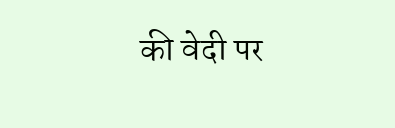की वेदी पर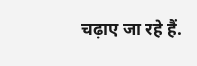चढ़ाए जा रहे हैं.